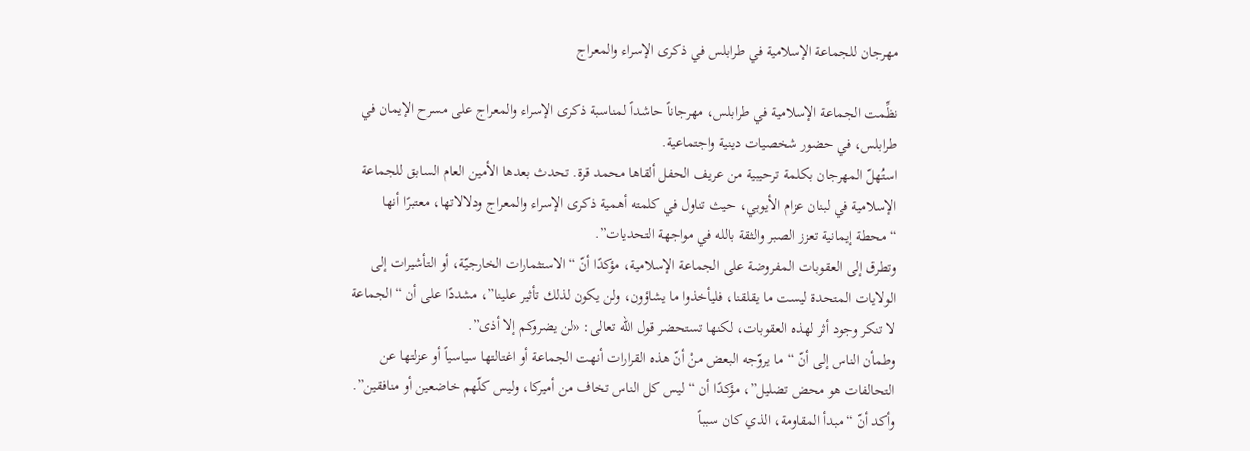مهرجان للجماعة الإسلامية في طرابلس في ذكرى الإسراء والمعراج

نظِّمت الجماعة الإسلامية في طرابلس، مهرجاناً حاشداً لمناسبة ذكرى الإسراء والمعراج على مسرح الإيمان في طرابلس، في حضور شخصيات دينية واجتماعية.
استُهلّ المهرجان بكلمة ترحيبية من عريف الحفل ألقاها محمد قرة. تحدث بعدها الأمين العام السابق للجماعة الإسلامية في لبنان عزام الأيوبي، حيث تناول في كلمته أهمية ذكرى الإسراء والمعراج ودلالاتها، معتبرًا أنها “محطة إيمانية تعزز الصبر والثقة بالله في مواجهة التحديات”.
وتطرق إلى العقوبات المفروضة على الجماعة الإسلامية، مؤكدًا أنّ “الاستثمارات الخارجيّة، أو التأشيرات إلى الولايات المتحدة ليست ما يقلقنا، فليأخذوا ما يشاؤون، ولن يكون لذلك تأثير علينا”، مشددًا على أن “الجماعة لا تنكر وجود أثر لهذه العقوبات، لكنها تستحضر قول الله تعالى: «لن يضروكم إلا أذى”.
وطمأن الناس إلى أنّ “ما يروّجه البعض منْ أنّ هذه القرارات أنهت الجماعة أو اغتالتها سياسياً أو عزلتها عن التحالفات هو محض تضليل”، مؤكدًا أن “ليس كل الناس تخاف من أميركا، وليس كلّهم خاضعين أو منافقين”.
وأكد أنّ “مبدأ المقاومة، الذي كان سبباً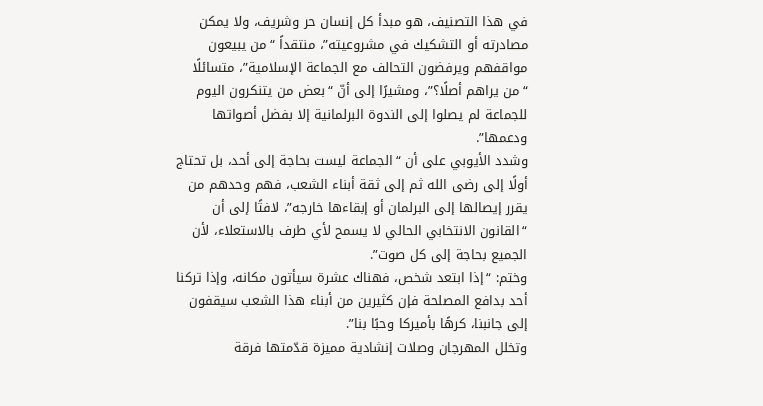في هذا التصنيف، هو مبدأ كل إنسان حر وشريف، ولا يمكن مصادرته أو التشكيك في مشروعيته”، منتقداً “من يبيعون مواقفهم ويرفضون التحالف مع الجماعة الإسلامية”، متسائلًا “من يراهم أصلًا؟”، ومشيرًا إلى أنّ “بعض من يتنكرون اليوم للجماعة لم يصلوا إلى الندوة البرلمانية إلا بفضل أصواتها ودعمها”.
وشدد الأيوبي على أن “الجماعة ليست بحاجة إلى أحد، بل تحتاج أولًا إلى رضى الله ثم إلى ثقة أبناء الشعب، فهم وحدهم من يقرر إيصالها إلى البرلمان أو إبقاءها خارجه”، لافتًا إلى أن “القانون الانتخابي الحالي لا يسمح لأي طرف بالاستعلاء، لأن الجميع بحاجة إلى كل صوت”.
وختم: “إذا ابتعد شخص، فهناك عشرة سيأتون مكانه، وإذا تركنا أحد بدافع المصلحة فإن كثيرين من أبناء هذا الشعب سيقفون إلى جانبنا، كرهًا بأميركا وحبًا بنا”.
وتخلل المهرجان وصلات إنشادية مميزة قدّمتها فرقة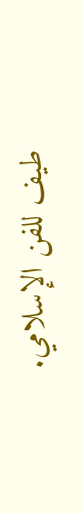طيف للفن الإسلامي.